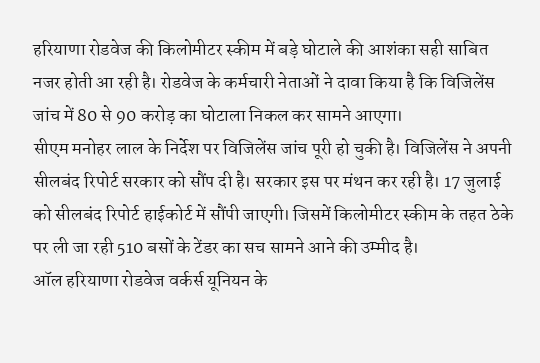हरियाणा रोडवेज की किलोमीटर स्कीम में बड़े घोटाले की आशंका सही साबित नजर होती आ रही है। रोडवेज के कर्मचारी नेताओं ने दावा किया है कि विजिलेंस जांच में 80 से 90 करोड़ का घोटाला निकल कर सामने आएगा।
सीएम मनोहर लाल के निर्देश पर विजिलेंस जांच पूरी हो चुकी है। विजिलेंस ने अपनी सीलबंद रिपोर्ट सरकार को सौंप दी है। सरकार इस पर मंथन कर रही है। 17 जुलाई को सीलबंद रिपोर्ट हाईकोर्ट में सौंपी जाएगी। जिसमें किलोमीटर स्कीम के तहत ठेके पर ली जा रही 510 बसों के टेंडर का सच सामने आने की उम्मीद है।
ऑल हरियाणा रोडवेज वर्कर्स यूनियन के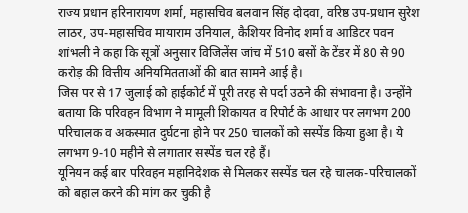राज्य प्रधान हरिनारायण शर्मा, महासचिव बलवान सिंह दोदवा, वरिष्ठ उप-प्रधान सुरेश लाठर, उप-महासचिव मायाराम उनियाल, कैशियर विनोद शर्मा व आडिटर पवन शांभली ने कहा कि सूत्रों अनुसार विजिलेंस जांच में 510 बसों के टेंडर में 80 से 90 करोड़ की वित्तीय अनियमितताओं की बात सामने आई है।
जिस पर से 17 जुलाई को हाईकोर्ट में पूरी तरह से पर्दा उठने की संभावना है। उन्होंने बताया कि परिवहन विभाग ने मामूली शिकायत व रिपोर्ट के आधार पर लगभग 200 परिचालक व अकस्मात दुर्घटना होने पर 250 चालकों को सस्पेंड किया हुआ है। ये लगभग 9-10 महीने से लगातार सस्पेंड चल रहे हैं।
यूनियन कई बार परिवहन महानिदेशक से मिलकर सस्पेंड चल रहे चालक-परिचालकों को बहाल करने की मांग कर चुकी है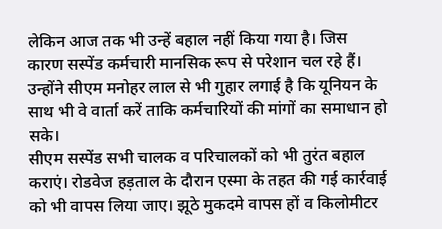लेकिन आज तक भी उन्हें बहाल नहीं किया गया है। जिस कारण सस्पेंड कर्मचारी मानसिक रूप से परेशान चल रहे हैं। उन्होंने सीएम मनोहर लाल से भी गुहार लगाई है कि यूनियन के साथ भी वे वार्ता करें ताकि कर्मचारियों की मांगों का समाधान हो सके।
सीएम सस्पेंड सभी चालक व परिचालकों को भी तुरंत बहाल कराएं। रोडवेज हड़ताल के दौरान एस्मा के तहत की गई कार्रवाई को भी वापस लिया जाए। झूठे मुकदमे वापस हों व किलोमीटर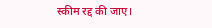स्कीम रद्द की जाए।